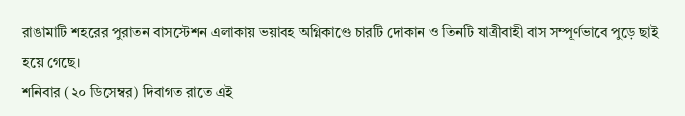রাঙামাটি শহরের পুরাতন বাসস্টেশন এলাকায় ভয়াবহ অগ্নিকাণ্ডে চারটি দোকান ও তিনটি যাত্রীবাহী বাস সম্পূর্ণভাবে পুড়ে ছাই হয়ে গেছে।
শনিবার (২০ ডিসেম্বর) দিবাগত রাতে এই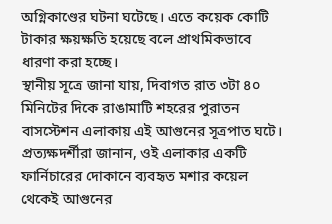অগ্নিকাণ্ডের ঘটনা ঘটেছে। এতে কয়েক কোটি টাকার ক্ষয়ক্ষতি হয়েছে বলে প্রাথমিকভাবে ধারণা করা হচ্ছে।
স্থানীয় সূত্রে জানা যায়, দিবাগত রাত ৩টা ৪০ মিনিটের দিকে রাঙামাটি শহরের পুরাতন বাসস্টেশন এলাকায় এই আগুনের সূত্রপাত ঘটে।
প্রত্যক্ষদর্শীরা জানান, ওই এলাকার একটি ফার্নিচারের দোকানে ব্যবহৃত মশার কয়েল থেকেই আগুনের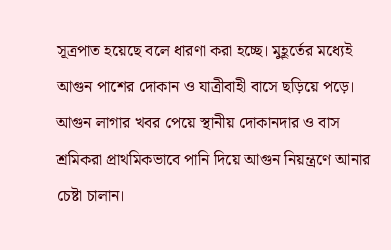সূত্রপাত হয়েছে বলে ধারণা করা হচ্ছে। মুহূর্তের মধ্যেই আগুন পাশের দোকান ও যাত্রীবাহী বাসে ছড়িয়ে পড়ে।
আগুন লাগার খবর পেয়ে স্থানীয় দোকানদার ও বাস শ্রমিকরা প্রাথমিকভাবে পানি দিয়ে আগুন নিয়ন্ত্রণে আনার চেষ্টা চালান।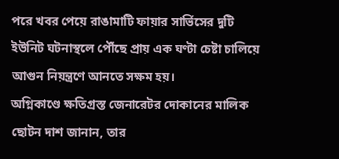পরে খবর পেয়ে রাঙামাটি ফায়ার সার্ভিসের দুটি ইউনিট ঘটনাস্থলে পৌঁছে প্রায় এক ঘণ্টা চেষ্টা চালিয়ে আগুন নিয়ন্ত্রণে আনতে সক্ষম হয়।
অগ্নিকাণ্ডে ক্ষতিগ্রস্ত জেনারেটর দোকানের মালিক ছোটন দাশ জানান, তার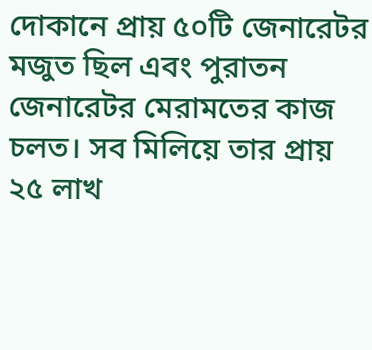দোকানে প্রায় ৫০টি জেনারেটর মজুত ছিল এবং পুরাতন জেনারেটর মেরামতের কাজ চলত। সব মিলিয়ে তার প্রায় ২৫ লাখ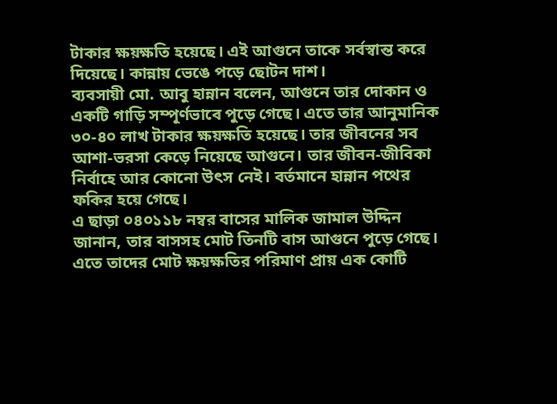টাকার ক্ষয়ক্ষতি হয়েছে। এই আগুনে তাকে সর্বস্বান্ত করে দিয়েছে। কান্নায় ভেঙে পড়ে ছোটন দাশ।
ব্যবসায়ী মো. আবু হান্নান বলেন, আগুনে তার দোকান ও একটি গাড়ি সম্পূর্ণভাবে পুড়ে গেছে। এতে তার আনুমানিক ৩০-৪০ লাখ টাকার ক্ষয়ক্ষতি হয়েছে। তার জীবনের সব আশা-ভরসা কেড়ে নিয়েছে আগুনে। তার জীবন-জীবিকা নির্বাহে আর কোনো উৎস নেই। বর্তমানে হান্নান পথের ফকির হয়ে গেছে।
এ ছাড়া ০৪০১১৮ নম্বর বাসের মালিক জামাল উদ্দিন জানান, তার বাসসহ মোট তিনটি বাস আগুনে পুড়ে গেছে। এতে তাদের মোট ক্ষয়ক্ষতির পরিমাণ প্রায় এক কোটি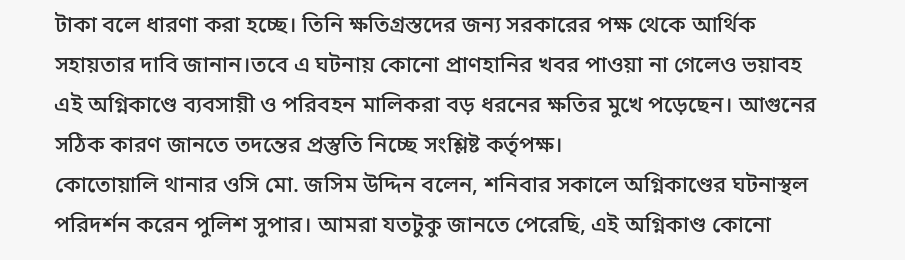টাকা বলে ধারণা করা হচ্ছে। তিনি ক্ষতিগ্রস্তদের জন্য সরকারের পক্ষ থেকে আর্থিক সহায়তার দাবি জানান।তবে এ ঘটনায় কোনো প্রাণহানির খবর পাওয়া না গেলেও ভয়াবহ এই অগ্নিকাণ্ডে ব্যবসায়ী ও পরিবহন মালিকরা বড় ধরনের ক্ষতির মুখে পড়েছেন। আগুনের সঠিক কারণ জানতে তদন্তের প্রস্তুতি নিচ্ছে সংশ্লিষ্ট কর্তৃপক্ষ।
কোতোয়ালি থানার ওসি মো. জসিম উদ্দিন বলেন, শনিবার সকালে অগ্নিকাণ্ডের ঘটনাস্থল পরিদর্শন করেন পুলিশ সুপার। আমরা যতটুকু জানতে পেরেছি, এই অগ্নিকাণ্ড কোনো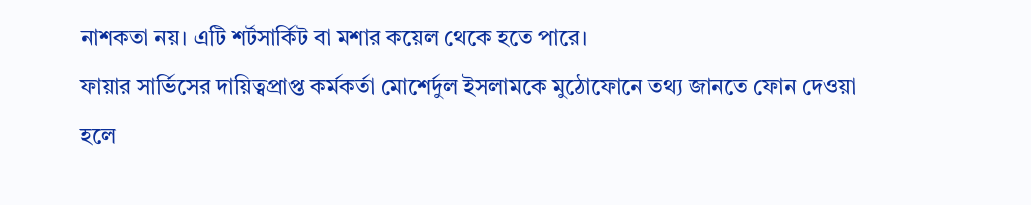নাশকতা নয়। এটি শর্টসার্কিট বা মশার কয়েল থেকে হতে পারে।
ফায়ার সার্ভিসের দায়িত্বপ্রাপ্ত কর্মকর্তা মোশের্দুল ইসলামকে মুঠোফোনে তথ্য জানতে ফোন দেওয়া হলে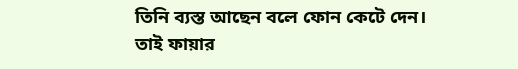তিনি ব্যস্ত আছেন বলে ফোন কেটে দেন। তাই ফায়ার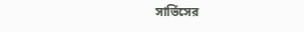সার্ভিসের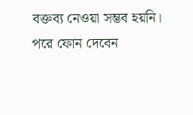বক্তব্য নেওয়া সম্ভব হয়নি। পরে ফোন দেবেন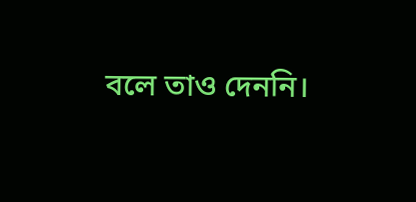বলে তাও দেননি।